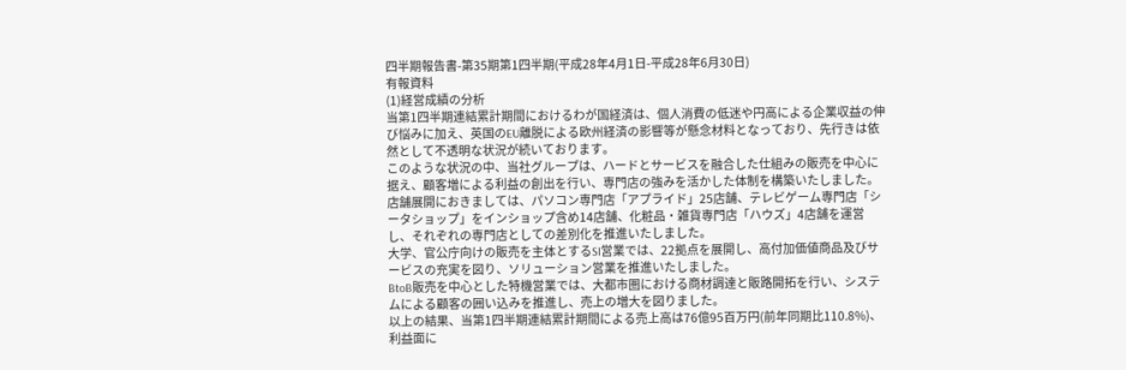四半期報告書-第35期第1四半期(平成28年4月1日-平成28年6月30日)
有報資料
(1)経営成績の分析
当第1四半期連結累計期間におけるわが国経済は、個人消費の低迷や円高による企業収益の伸び悩みに加え、英国のEU離脱による欧州経済の影響等が懸念材料となっており、先行きは依然として不透明な状況が続いております。
このような状況の中、当社グループは、ハードとサービスを融合した仕組みの販売を中心に据え、顧客増による利益の創出を行い、専門店の強みを活かした体制を構築いたしました。
店舗展開におきましては、パソコン専門店「アプライド」25店舗、テレビゲーム専門店「シータショップ」をインショップ含め14店舗、化粧品・雑貨専門店「ハウズ」4店舗を運営し、それぞれの専門店としての差別化を推進いたしました。
大学、官公庁向けの販売を主体とするSI営業では、22拠点を展開し、高付加価値商品及びサービスの充実を図り、ソリューション営業を推進いたしました。
BtoB販売を中心とした特機営業では、大都市圏における商材調達と販路開拓を行い、システムによる顧客の囲い込みを推進し、売上の増大を図りました。
以上の結果、当第1四半期連結累計期間による売上高は76億95百万円(前年同期比110.8%)、利益面に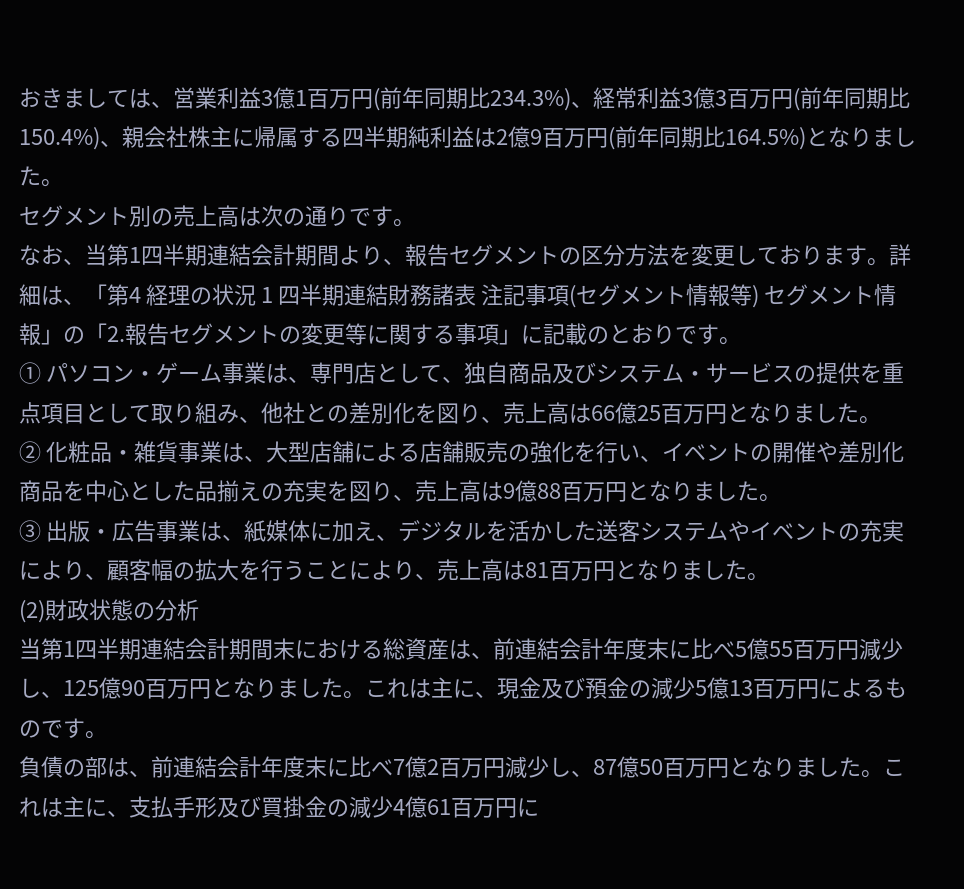おきましては、営業利益3億1百万円(前年同期比234.3%)、経常利益3億3百万円(前年同期比150.4%)、親会社株主に帰属する四半期純利益は2億9百万円(前年同期比164.5%)となりました。
セグメント別の売上高は次の通りです。
なお、当第1四半期連結会計期間より、報告セグメントの区分方法を変更しております。詳細は、「第4 経理の状況 1 四半期連結財務諸表 注記事項(セグメント情報等) セグメント情報」の「2.報告セグメントの変更等に関する事項」に記載のとおりです。
① パソコン・ゲーム事業は、専門店として、独自商品及びシステム・サービスの提供を重点項目として取り組み、他社との差別化を図り、売上高は66億25百万円となりました。
② 化粧品・雑貨事業は、大型店舗による店舗販売の強化を行い、イベントの開催や差別化商品を中心とした品揃えの充実を図り、売上高は9億88百万円となりました。
③ 出版・広告事業は、紙媒体に加え、デジタルを活かした送客システムやイベントの充実により、顧客幅の拡大を行うことにより、売上高は81百万円となりました。
(2)財政状態の分析
当第1四半期連結会計期間末における総資産は、前連結会計年度末に比べ5億55百万円減少し、125億90百万円となりました。これは主に、現金及び預金の減少5億13百万円によるものです。
負債の部は、前連結会計年度末に比べ7億2百万円減少し、87億50百万円となりました。これは主に、支払手形及び買掛金の減少4億61百万円に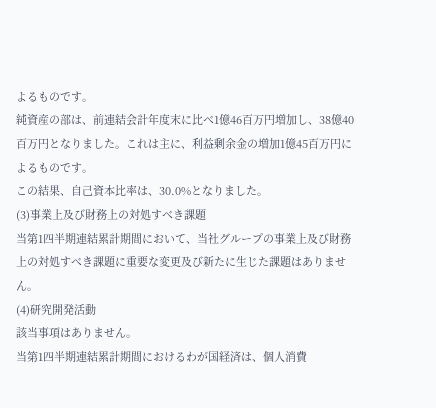よるものです。
純資産の部は、前連結会計年度末に比べ1億46百万円増加し、38億40百万円となりました。これは主に、利益剰余金の増加1億45百万円によるものです。
この結果、自己資本比率は、30.0%となりました。
(3)事業上及び財務上の対処すべき課題
当第1四半期連結累計期間において、当社グループの事業上及び財務上の対処すべき課題に重要な変更及び新たに生じた課題はありません。
(4)研究開発活動
該当事項はありません。
当第1四半期連結累計期間におけるわが国経済は、個人消費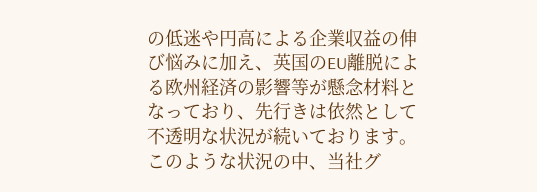の低迷や円高による企業収益の伸び悩みに加え、英国のEU離脱による欧州経済の影響等が懸念材料となっており、先行きは依然として不透明な状況が続いております。
このような状況の中、当社グ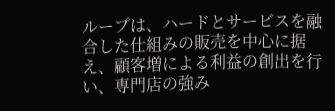ループは、ハードとサービスを融合した仕組みの販売を中心に据え、顧客増による利益の創出を行い、専門店の強み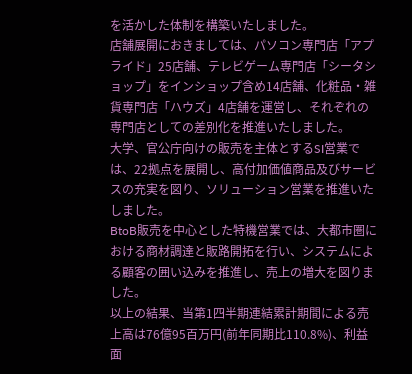を活かした体制を構築いたしました。
店舗展開におきましては、パソコン専門店「アプライド」25店舗、テレビゲーム専門店「シータショップ」をインショップ含め14店舗、化粧品・雑貨専門店「ハウズ」4店舗を運営し、それぞれの専門店としての差別化を推進いたしました。
大学、官公庁向けの販売を主体とするSI営業では、22拠点を展開し、高付加価値商品及びサービスの充実を図り、ソリューション営業を推進いたしました。
BtoB販売を中心とした特機営業では、大都市圏における商材調達と販路開拓を行い、システムによる顧客の囲い込みを推進し、売上の増大を図りました。
以上の結果、当第1四半期連結累計期間による売上高は76億95百万円(前年同期比110.8%)、利益面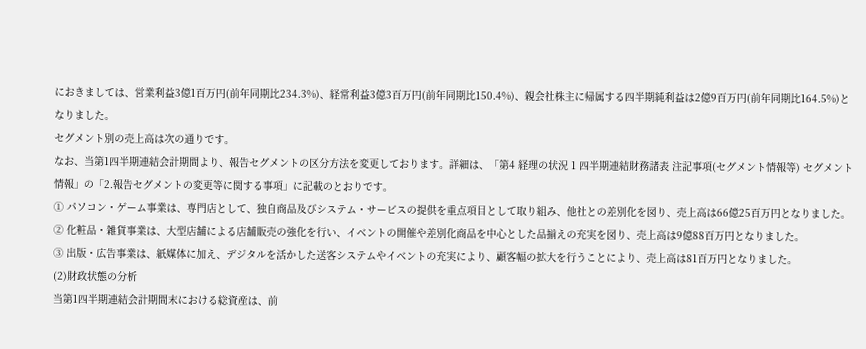におきましては、営業利益3億1百万円(前年同期比234.3%)、経常利益3億3百万円(前年同期比150.4%)、親会社株主に帰属する四半期純利益は2億9百万円(前年同期比164.5%)となりました。
セグメント別の売上高は次の通りです。
なお、当第1四半期連結会計期間より、報告セグメントの区分方法を変更しております。詳細は、「第4 経理の状況 1 四半期連結財務諸表 注記事項(セグメント情報等) セグメント情報」の「2.報告セグメントの変更等に関する事項」に記載のとおりです。
① パソコン・ゲーム事業は、専門店として、独自商品及びシステム・サービスの提供を重点項目として取り組み、他社との差別化を図り、売上高は66億25百万円となりました。
② 化粧品・雑貨事業は、大型店舗による店舗販売の強化を行い、イベントの開催や差別化商品を中心とした品揃えの充実を図り、売上高は9億88百万円となりました。
③ 出版・広告事業は、紙媒体に加え、デジタルを活かした送客システムやイベントの充実により、顧客幅の拡大を行うことにより、売上高は81百万円となりました。
(2)財政状態の分析
当第1四半期連結会計期間末における総資産は、前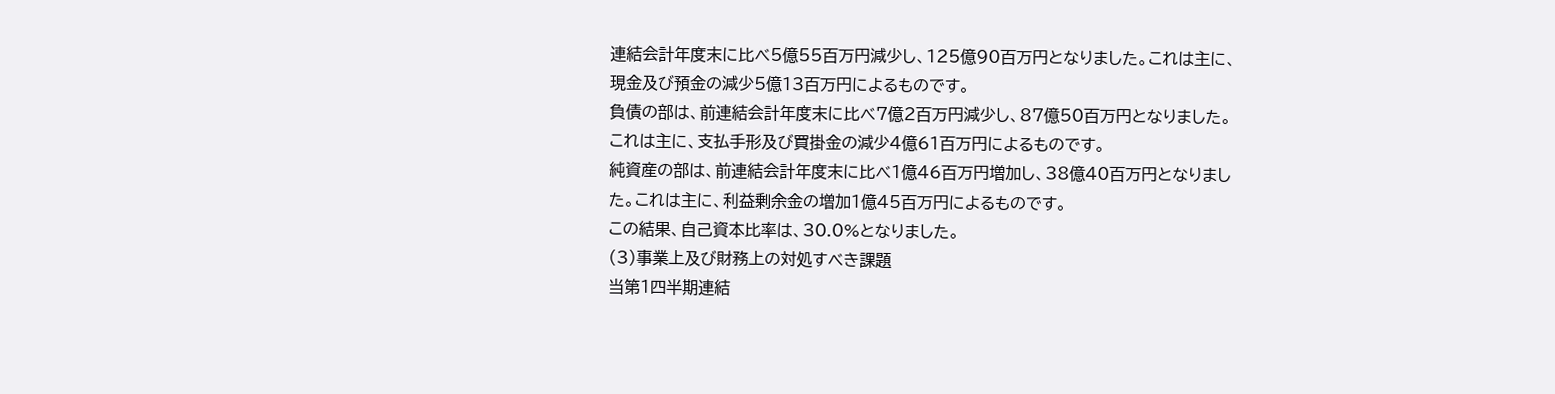連結会計年度末に比べ5億55百万円減少し、125億90百万円となりました。これは主に、現金及び預金の減少5億13百万円によるものです。
負債の部は、前連結会計年度末に比べ7億2百万円減少し、87億50百万円となりました。これは主に、支払手形及び買掛金の減少4億61百万円によるものです。
純資産の部は、前連結会計年度末に比べ1億46百万円増加し、38億40百万円となりました。これは主に、利益剰余金の増加1億45百万円によるものです。
この結果、自己資本比率は、30.0%となりました。
(3)事業上及び財務上の対処すべき課題
当第1四半期連結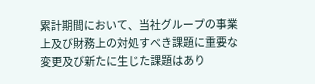累計期間において、当社グループの事業上及び財務上の対処すべき課題に重要な変更及び新たに生じた課題はあり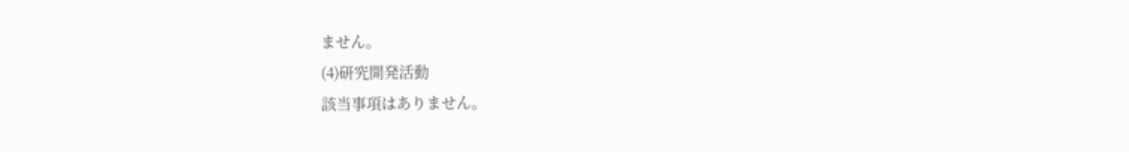ません。
(4)研究開発活動
該当事項はありません。